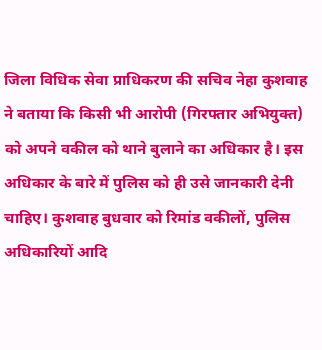जिला विधिक सेवा प्राधिकरण की सचिव नेहा कुशवाह ने बताया कि किसी भी आरोपी (गिरफ्तार अभियुक्त) को अपने वकील को थाने बुलाने का अधिकार है। इस अधिकार के बारे में पुलिस को ही उसे जानकारी देनी चाहिए। कुशवाह बुधवार को रिमांड वकीलों, पुलिस अधिकारियों आदि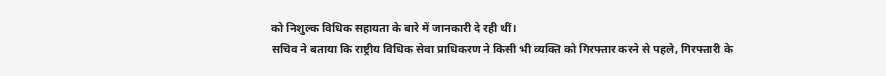को निशुल्क विधिक सहायता के बारे में जानकारी दे रही थीं।
सचिव ने बताया कि राष्ट्रीय विधिक सेवा प्राधिकरण ने किसी भी व्यक्ति को गिरफ्तार करने से पहले, गिरफ्तारी के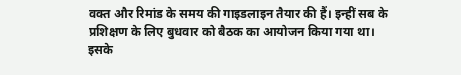वक्त और रिमांड के समय की गाइडलाइन तैयार की हैं। इन्हीं सब के प्रशिक्षण के लिए बुधवार को बैठक का आयोजन किया गया था। इसके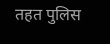तहत पुलिस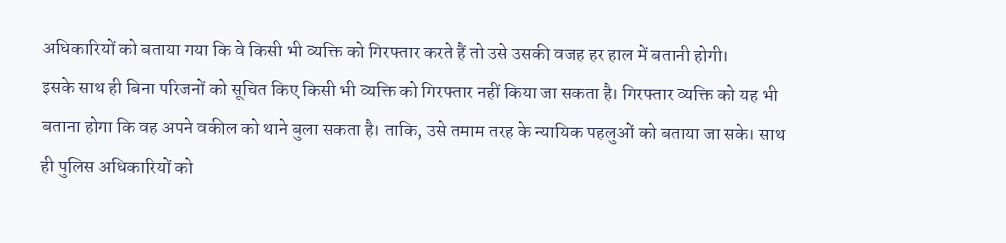अधिकारियों को बताया गया कि वे किसी भी व्यक्ति को गिरफ्तार करते हैं तो उसे उसकी वजह हर हाल में बतानी होगी।
इसके साथ ही बिना परिजनों को सूचित किए किसी भी व्यक्ति को गिरफ्तार नहीं किया जा सकता है। गिरफ्तार व्यक्ति को यह भी बताना होगा कि वह अपने वकील को थाने बुला सकता है। ताकि, उसे तमाम तरह के न्यायिक पहलुओं को बताया जा सके। साथ ही पुलिस अधिकारियों को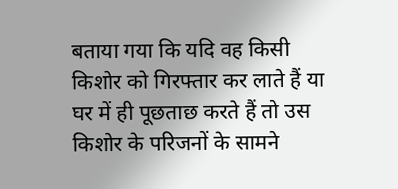बताया गया कि यदि वह किसी किशोर को गिरफ्तार कर लाते हैं या घर में ही पूछताछ करते हैं तो उस किशोर के परिजनों के सामने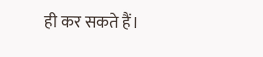ही कर सकते हैं।